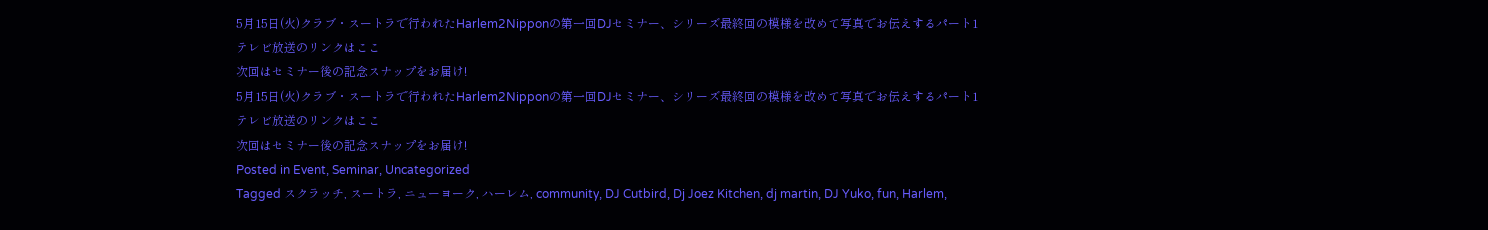5月15日(火)クラブ・スートラで行われたHarlem2Nipponの第一回DJセミナー、シリーズ最終回の模様を改めて写真でお伝えするパート1
テレビ放送のリンクはここ
次回はセミナー後の記念スナップをお届け!
5月15日(火)クラブ・スートラで行われたHarlem2Nipponの第一回DJセミナー、シリーズ最終回の模様を改めて写真でお伝えするパート1
テレビ放送のリンクはここ
次回はセミナー後の記念スナップをお届け!
Posted in Event, Seminar, Uncategorized
Tagged スクラッチ, スートラ, ニューヨーク, ハーレム, community, DJ Cutbird, Dj Joez Kitchen, dj martin, DJ Yuko, fun, Harlem,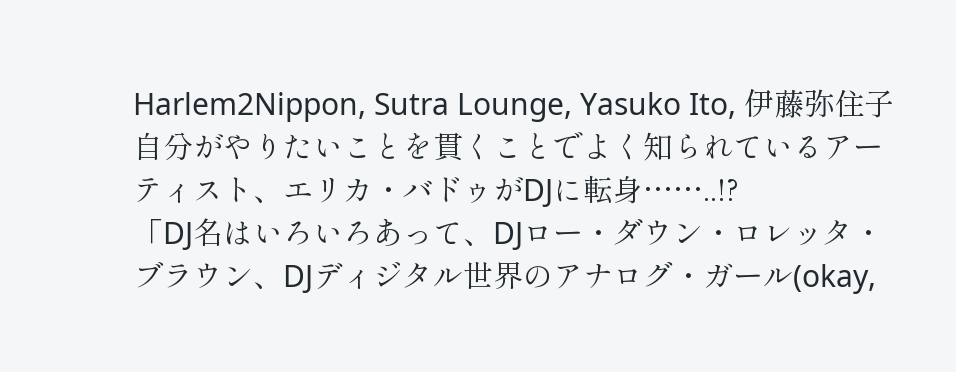Harlem2Nippon, Sutra Lounge, Yasuko Ito, 伊藤弥住子
自分がやりたいことを貫くことでよく知られているアーティスト、エリカ・バドゥがDJに転身……..!?
「DJ名はいろいろあって、DJロー・ダウン・ロレッタ・ブラウン、DJディジタル世界のアナログ・ガール(okay,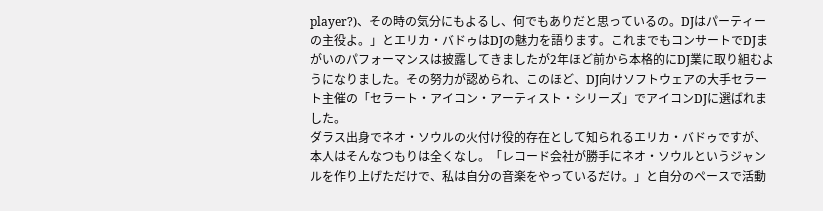player?)、その時の気分にもよるし、何でもありだと思っているの。DJはパーティーの主役よ。」とエリカ・バドゥはDJの魅力を語ります。これまでもコンサートでDJまがいのパフォーマンスは披露してきましたが2年ほど前から本格的にDJ業に取り組むようになりました。その努力が認められ、このほど、DJ向けソフトウェアの大手セラート主催の「セラート・アイコン・アーティスト・シリーズ」でアイコンDJに選ばれました。
ダラス出身でネオ・ソウルの火付け役的存在として知られるエリカ・バドゥですが、本人はそんなつもりは全くなし。「レコード会社が勝手にネオ・ソウルというジャンルを作り上げただけで、私は自分の音楽をやっているだけ。」と自分のペースで活動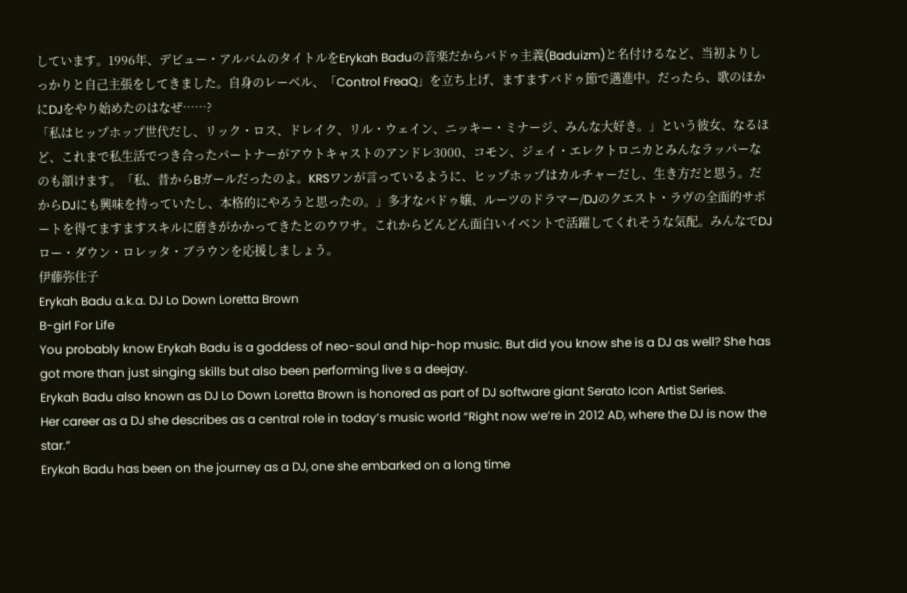しています。1996年、デビュー・アルバムのタイトルをErykah Baduの音楽だからバドゥ主義(Baduizm)と名付けるなど、当初よりしっかりと自己主張をしてきました。自身のレーベル、「Control FreaQ」を立ち上げ、ますますバドゥ節で邁進中。だったら、歌のほかにDJをやり始めたのはなぜ……?
「私はヒップホップ世代だし、リック・ロス、ドレイク、リル・ウェイン、ニッキー・ミナージ、みんな大好き。」という彼女、なるほど、これまで私生活でつき合ったパートナーがアウトキャストのアンドレ3000、コモン、ジェイ・エレクトロニカとみんなラッパーなのも頷けます。「私、昔からBガールだったのよ。KRSワンが言っているように、ヒップホップはカルチャーだし、生き方だと思う。だからDJにも興味を持っていたし、本格的にやろうと思ったの。」多才なバドゥ嬢、ルーツのドラマー/DJのクエスト・ラヴの全面的サポートを得てますますスキルに磨きがかかってきたとのウワサ。これからどんどん面白いイベントで活躍してくれそうな気配。みんなでDJロー・ダウン・ロレッタ・ブラウンを応援しましょう。
伊藤弥住子
Erykah Badu a.k.a. DJ Lo Down Loretta Brown
B-girl For Life
You probably know Erykah Badu is a goddess of neo-soul and hip-hop music. But did you know she is a DJ as well? She has got more than just singing skills but also been performing live s a deejay.
Erykah Badu also known as DJ Lo Down Loretta Brown is honored as part of DJ software giant Serato Icon Artist Series.
Her career as a DJ she describes as a central role in today’s music world “Right now we’re in 2012 AD, where the DJ is now the star.”
Erykah Badu has been on the journey as a DJ, one she embarked on a long time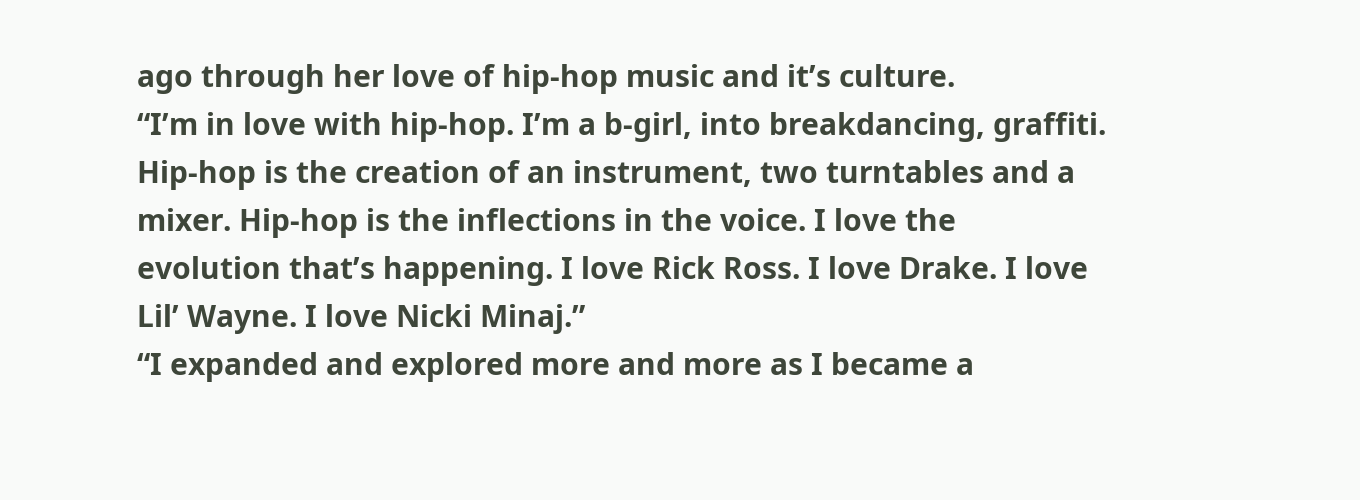ago through her love of hip-hop music and it’s culture.
“I’m in love with hip-hop. I’m a b-girl, into breakdancing, graffiti. Hip-hop is the creation of an instrument, two turntables and a mixer. Hip-hop is the inflections in the voice. I love the evolution that’s happening. I love Rick Ross. I love Drake. I love Lil’ Wayne. I love Nicki Minaj.”
“I expanded and explored more and more as I became a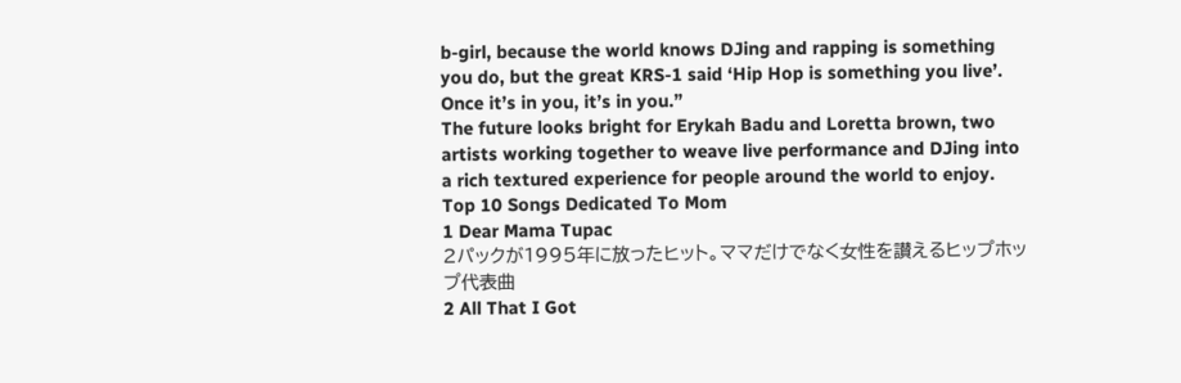b-girl, because the world knows DJing and rapping is something you do, but the great KRS-1 said ‘Hip Hop is something you live’. Once it’s in you, it’s in you.”
The future looks bright for Erykah Badu and Loretta brown, two artists working together to weave live performance and DJing into a rich textured experience for people around the world to enjoy.
Top 10 Songs Dedicated To Mom
1 Dear Mama Tupac
2パックが1995年に放ったヒット。ママだけでなく女性を讃えるヒップホップ代表曲
2 All That I Got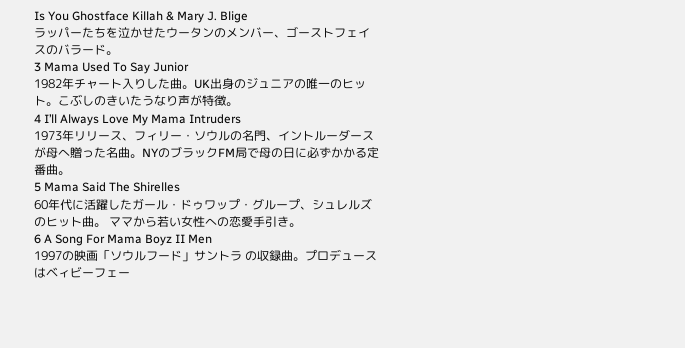Is You Ghostface Killah & Mary J. Blige
ラッパーたちを泣かせたウータンのメンバー、ゴーストフェイスのバラード。
3 Mama Used To Say Junior
1982年チャート入りした曲。UK出身のジュニアの唯一のヒット。こぶしのきいたうなり声が特徴。
4 I’ll Always Love My Mama Intruders
1973年リリース、フィリー・ソウルの名門、イントルーダースが母へ贈った名曲。NYのブラックFM局で母の日に必ずかかる定番曲。
5 Mama Said The Shirelles
60年代に活躍したガール・ドゥワップ・グループ、シュレルズのヒット曲。 ママから若い女性への恋愛手引き。
6 A Song For Mama Boyz II Men
1997の映画「ソウルフード」サントラ の収録曲。プロデュースはベィビーフェー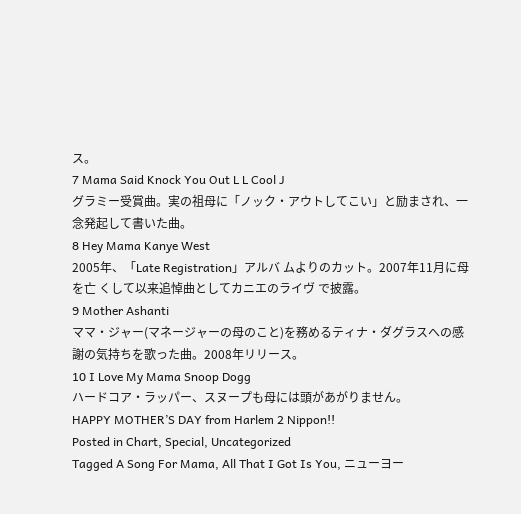ス。
7 Mama Said Knock You Out L L Cool J
グラミー受賞曲。実の祖母に「ノック・アウトしてこい」と励まされ、一念発起して書いた曲。
8 Hey Mama Kanye West
2005年、「Late Registration」アルバ ムよりのカット。2007年11月に母を亡 くして以来追悼曲としてカニエのライヴ で披露。
9 Mother Ashanti
ママ・ジャー(マネージャーの母のこと)を務めるティナ・ダグラスへの感謝の気持ちを歌った曲。2008年リリース。
10 I Love My Mama Snoop Dogg
ハードコア・ラッパー、スヌープも母には頭があがりません。
HAPPY MOTHER’S DAY from Harlem 2 Nippon!!
Posted in Chart, Special, Uncategorized
Tagged A Song For Mama, All That I Got Is You, ニューヨー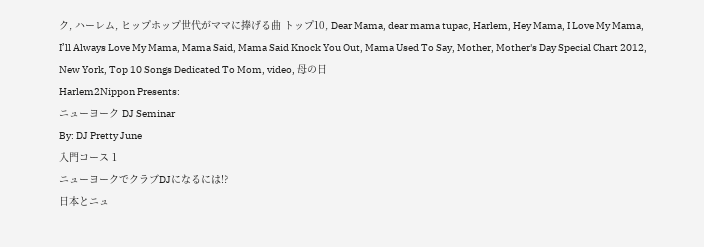ク, ハーレム, ヒップホップ世代がママに捧げる曲 トップ10, Dear Mama, dear mama tupac, Harlem, Hey Mama, I Love My Mama, I’ll Always Love My Mama, Mama Said, Mama Said Knock You Out, Mama Used To Say, Mother, Mother's Day Special Chart 2012, New York, Top 10 Songs Dedicated To Mom, video, 母の日
Harlem2Nippon Presents:
ニューヨーク DJ Seminar
By: DJ Pretty June
入門コース 1
ニューヨークでクラブDJになるには!?
日本とニュ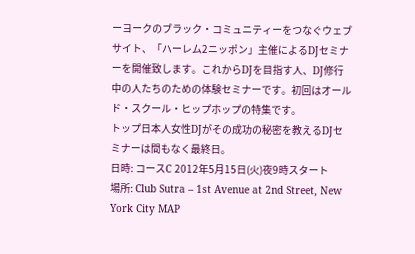ーヨークのブラック・コミュニティーをつなぐウェブサイト、「ハーレム2ニッポン」主催によるDJセミナーを開催致します。これからDJを目指す人、DJ修行中の人たちのための体験セミナーです。初回はオールド・スクール・ヒップホップの特集です。
トップ日本人女性DJがその成功の秘密を教えるDJセミナーは間もなく最終日。
日時: コースC 2012年5月15日(火)夜9時スタート
場所: Club Sutra – 1st Avenue at 2nd Street, New York City MAP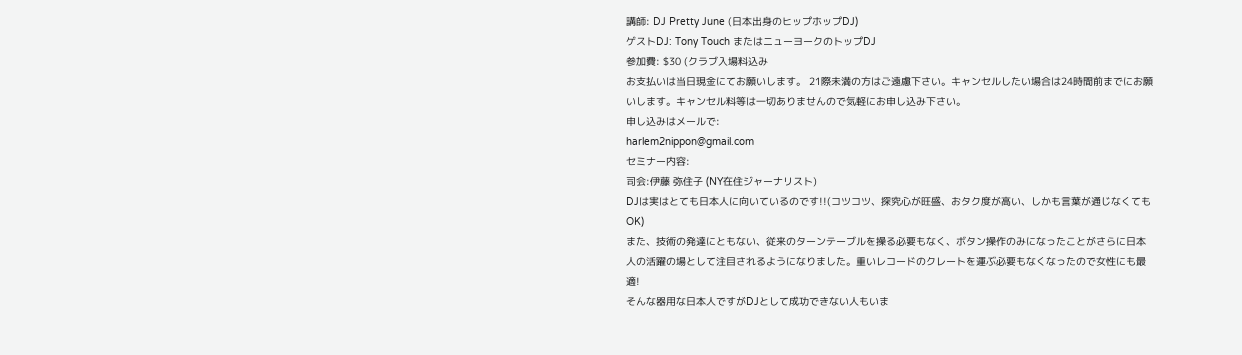講師: DJ Pretty June (日本出身のヒップホップDJ)
ゲストDJ: Tony Touch またはニューヨークのトップDJ
参加費: $30 (クラブ入場料込み
お支払いは当日現金にてお願いします。 21際未満の方はご遠慮下さい。キャンセルしたい場合は24時間前までにお願いします。キャンセル料等は一切ありませんので気軽にお申し込み下さい。
申し込みはメールで:
harlem2nippon@gmail.com
セミナー内容:
司会:伊藤 弥住子 (NY在住ジャーナリスト)
DJは実はとても日本人に向いているのです!!(コツコツ、探究心が旺盛、おタク度が高い、しかも言葉が通じなくてもOK)
また、技術の発達にともない、従来のターンテーブルを操る必要もなく、ボタン操作のみになったことがさらに日本人の活躍の場として注目されるようになりました。重いレコードのクレートを運ぶ必要もなくなったので女性にも最適!
そんな器用な日本人ですがDJとして成功できない人もいま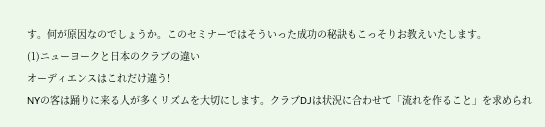す。何が原因なのでしょうか。このセミナーではそういった成功の秘訣もこっそりお教えいたします。
(1)ニューヨークと日本のクラブの違い
オーディエンスはこれだけ違う!
NYの客は踊りに来る人が多くリズムを大切にします。クラブDJは状況に合わせて「流れを作ること」を求められ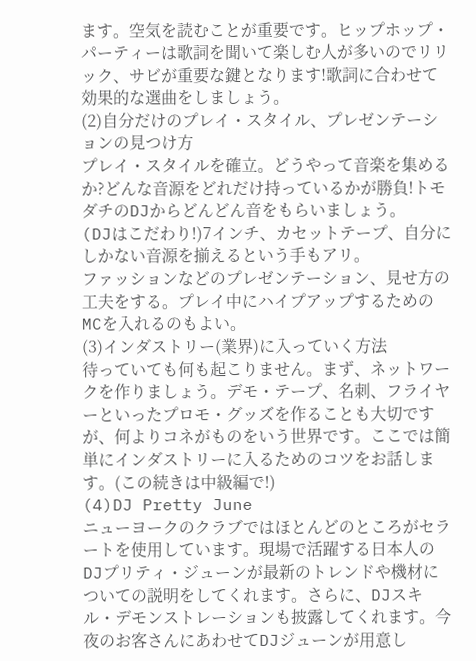ます。空気を読むことが重要です。ヒップホップ・パーティーは歌詞を聞いて楽しむ人が多いのでリリック、サビが重要な鍵となります!歌詞に合わせて効果的な選曲をしましょう。
(2)自分だけのプレイ・スタイル、プレゼンテーションの見つけ方
プレイ・スタイルを確立。どうやって音楽を集めるか?どんな音源をどれだけ持っているかが勝負!トモダチのDJからどんどん音をもらいましょう。
(DJはこだわり!)7インチ、カセットテープ、自分にしかない音源を揃えるという手もアリ。
ファッションなどのプレゼンテーション、見せ方の工夫をする。プレイ中にハイプアップするためのMCを入れるのもよい。
(3)インダストリー(業界)に入っていく方法
待っていても何も起こりません。まず、ネットワークを作りましょう。デモ・テープ、名刺、フライヤーといったプロモ・グッズを作ることも大切ですが、何よりコネがものをいう世界です。ここでは簡単にインダストリーに入るためのコツをお話します。(この続きは中級編で!)
(4)DJ Pretty June
ニューヨークのクラブではほとんどのところがセラートを使用しています。現場で活躍する日本人のDJプリティ・ジューンが最新のトレンドや機材についての説明をしてくれます。さらに、DJスキル・デモンストレーションも披露してくれます。今夜のお客さんにあわせてDJジューンが用意し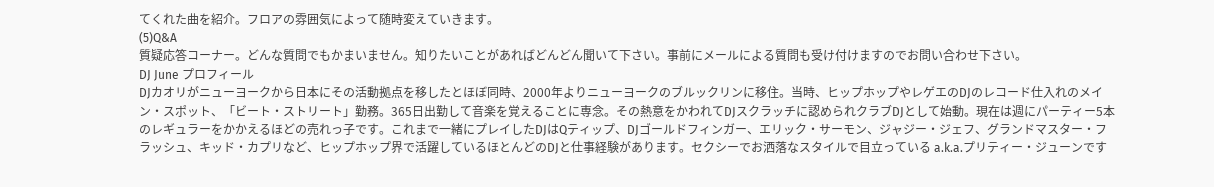てくれた曲を紹介。フロアの雰囲気によって随時変えていきます。
(5)Q&A
質疑応答コーナー。どんな質問でもかまいません。知りたいことがあればどんどん聞いて下さい。事前にメールによる質問も受け付けますのでお問い合わせ下さい。
DJ June プロフィール
DJカオリがニューヨークから日本にその活動拠点を移したとほぼ同時、2000年よりニューヨークのブルックリンに移住。当時、ヒップホップやレゲエのDJのレコード仕入れのメイン・スポット、「ビート・ストリート」勤務。365日出勤して音楽を覚えることに専念。その熱意をかわれてDJスクラッチに認められクラブDJとして始動。現在は週にパーティー5本のレギュラーをかかえるほどの売れっ子です。これまで一緒にプレイしたDJはQティップ、DJゴールドフィンガー、エリック・サーモン、ジャジー・ジェフ、グランドマスター・フラッシュ、キッド・カプリなど、ヒップホップ界で活躍しているほとんどのDJと仕事経験があります。セクシーでお洒落なスタイルで目立っている a.k.a.プリティー・ジューンです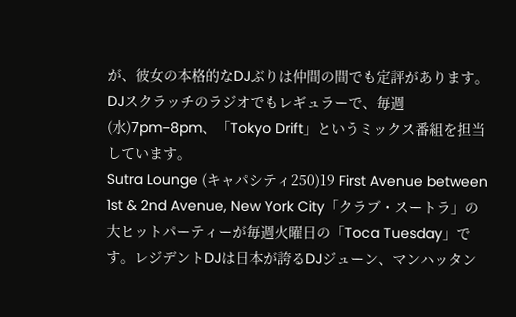が、彼女の本格的なDJぶりは仲間の間でも定評があります。DJスクラッチのラジオでもレギュラーで、毎週(水)7pm−8pm、「Tokyo Drift」というミックス番組を担当しています。
Sutra Lounge (キャパシティ250)19 First Avenue between 1st & 2nd Avenue, New York City「クラブ・スートラ」の大ヒットパーティーが毎週火曜日の「Toca Tuesday」です。レジデントDJは日本が誇るDJジューン、マンハッタン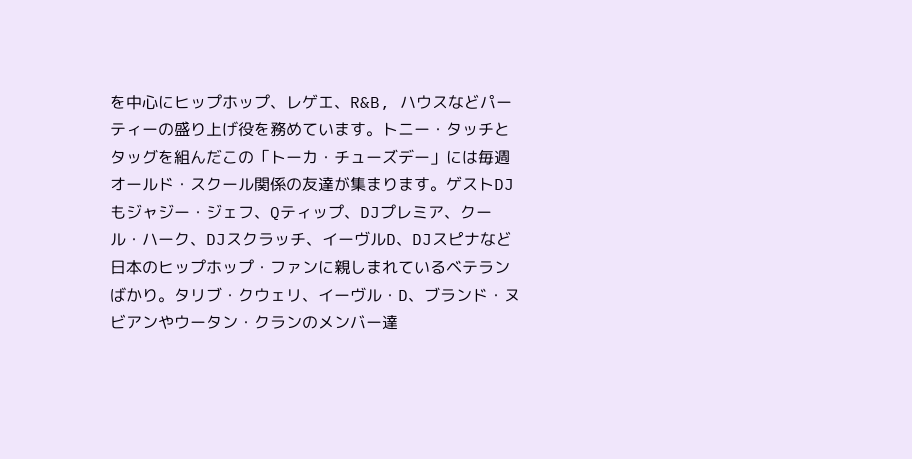を中心にヒップホップ、レゲエ、R&B, ハウスなどパーティーの盛り上げ役を務めています。トニー・タッチとタッグを組んだこの「トーカ・チューズデー」には毎週オールド・スクール関係の友達が集まります。ゲストDJもジャジー・ジェフ、Qティップ、DJプレミア、クール・ハーク、DJスクラッチ、イーヴルD、DJスピナなど日本のヒップホップ・ファンに親しまれているベテランばかり。タリブ・クウェリ、イーヴル・D、ブランド・ヌビアンやウータン・クランのメンバー達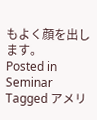もよく顔を出します。
Posted in Seminar
Tagged アメリ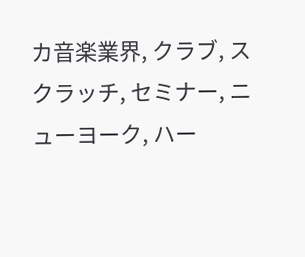カ音楽業界, クラブ, スクラッチ, セミナー, ニューヨーク, ハー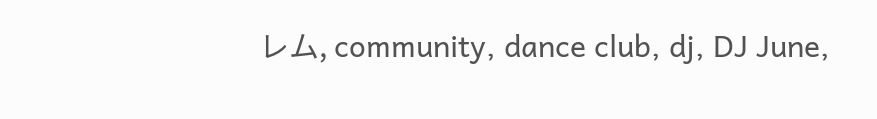レム, community, dance club, dj, DJ June,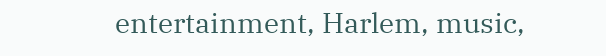entertainment, Harlem, music,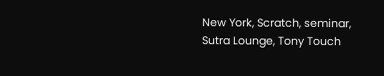New York, Scratch, seminar, Sutra Lounge, Tony Touch